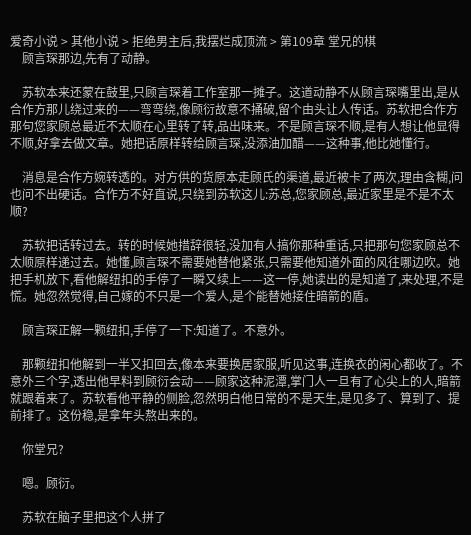爱奇小说 > 其他小说 > 拒绝男主后,我摆烂成顶流 > 第109章 堂兄的棋
    顾言琛那边,先有了动静。

    苏软本来还蒙在鼓里,只顾言琛着工作室那一摊子。这道动静不从顾言琛嘴里出,是从合作方那儿绕过来的——弯弯绕,像顾衍故意不捅破,留个由头让人传话。苏软把合作方那句您家顾总最近不太顺在心里转了转,品出味来。不是顾言琛不顺,是有人想让他显得不顺,好拿去做文章。她把话原样转给顾言琛,没添油加醋——这种事,他比她懂行。

    消息是合作方婉转透的。对方供的货原本走顾氏的渠道,最近被卡了两次,理由含糊,问也问不出硬话。合作方不好直说,只绕到苏软这儿:苏总,您家顾总,最近家里是不是不太顺?

    苏软把话转过去。转的时候她措辞很轻,没加有人搞你那种重话,只把那句您家顾总不太顺原样递过去。她懂,顾言琛不需要她替他紧张,只需要他知道外面的风往哪边吹。她把手机放下,看他解纽扣的手停了一瞬又续上——这一停,她读出的是知道了,来处理,不是慌。她忽然觉得,自己嫁的不只是一个爱人,是个能替她接住暗箭的盾。

    顾言琛正解一颗纽扣,手停了一下:知道了。不意外。

    那颗纽扣他解到一半又扣回去,像本来要换居家服,听见这事,连换衣的闲心都收了。不意外三个字,透出他早料到顾衍会动——顾家这种泥潭,掌门人一旦有了心尖上的人,暗箭就跟着来了。苏软看他平静的侧脸,忽然明白他日常的不是天生,是见多了、算到了、提前排了。这份稳,是拿年头熬出来的。

    你堂兄?

    嗯。顾衍。

    苏软在脑子里把这个人拼了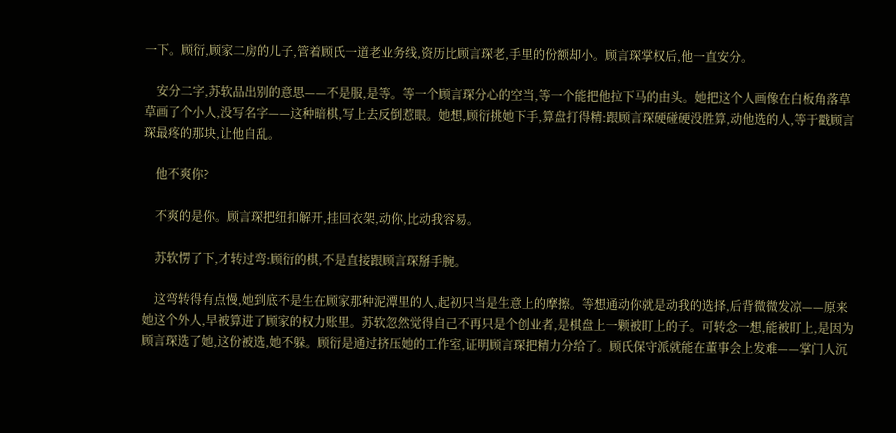一下。顾衍,顾家二房的儿子,管着顾氏一道老业务线,资历比顾言琛老,手里的份额却小。顾言琛掌权后,他一直安分。

    安分二字,苏软品出别的意思——不是服,是等。等一个顾言琛分心的空当,等一个能把他拉下马的由头。她把这个人画像在白板角落草草画了个小人,没写名字——这种暗棋,写上去反倒惹眼。她想,顾衍挑她下手,算盘打得精:跟顾言琛硬碰硬没胜算,动他选的人,等于戳顾言琛最疼的那块,让他自乱。

    他不爽你?

    不爽的是你。顾言琛把纽扣解开,挂回衣架,动你,比动我容易。

    苏软愣了下,才转过弯:顾衍的棋,不是直接跟顾言琛掰手腕。

    这弯转得有点慢,她到底不是生在顾家那种泥潭里的人,起初只当是生意上的摩擦。等想通动你就是动我的选择,后背微微发凉——原来她这个外人,早被算进了顾家的权力账里。苏软忽然觉得自己不再只是个创业者,是棋盘上一颗被盯上的子。可转念一想,能被盯上,是因为顾言琛选了她,这份被选,她不躲。顾衍是通过挤压她的工作室,证明顾言琛把精力分给了。顾氏保守派就能在董事会上发难——掌门人沉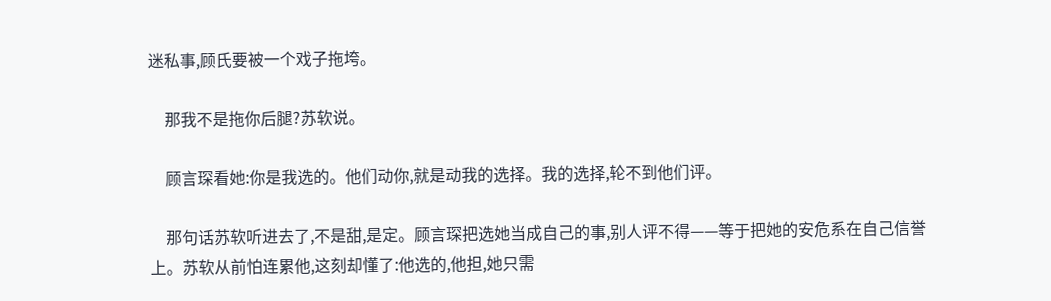迷私事,顾氏要被一个戏子拖垮。

    那我不是拖你后腿?苏软说。

    顾言琛看她:你是我选的。他们动你,就是动我的选择。我的选择,轮不到他们评。

    那句话苏软听进去了,不是甜,是定。顾言琛把选她当成自己的事,别人评不得——等于把她的安危系在自己信誉上。苏软从前怕连累他,这刻却懂了:他选的,他担,她只需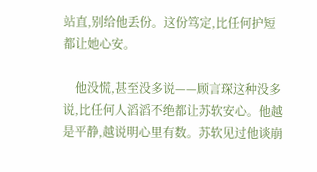站直,别给他丢份。这份笃定,比任何护短都让她心安。

    他没慌,甚至没多说——顾言琛这种没多说,比任何人滔滔不绝都让苏软安心。他越是平静,越说明心里有数。苏软见过他谈崩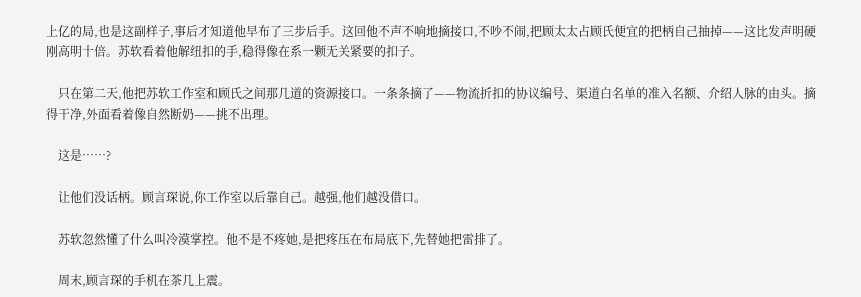上亿的局,也是这副样子,事后才知道他早布了三步后手。这回他不声不响地摘接口,不吵不闹,把顾太太占顾氏便宜的把柄自己抽掉——这比发声明硬刚高明十倍。苏软看着他解纽扣的手,稳得像在系一颗无关紧要的扣子。

    只在第二天,他把苏软工作室和顾氏之间那几道的资源接口。一条条摘了——物流折扣的协议编号、渠道白名单的准入名额、介绍人脉的由头。摘得干净,外面看着像自然断奶——挑不出理。

    这是……?

    让他们没话柄。顾言琛说,你工作室以后靠自己。越强,他们越没借口。

    苏软忽然懂了什么叫冷漠掌控。他不是不疼她,是把疼压在布局底下,先替她把雷排了。

    周末,顾言琛的手机在茶几上震。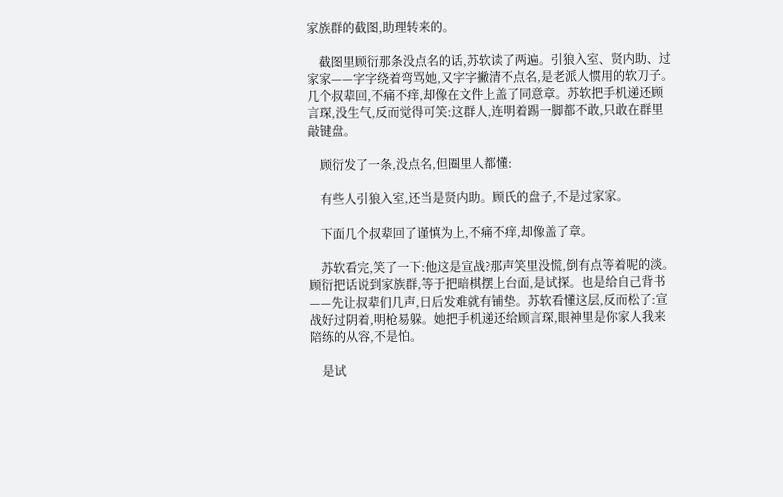家族群的截图,助理转来的。

    截图里顾衍那条没点名的话,苏软读了两遍。引狼入室、贤内助、过家家——字字绕着弯骂她,又字字撇清不点名,是老派人惯用的软刀子。几个叔辈回,不痛不痒,却像在文件上盖了同意章。苏软把手机递还顾言琛,没生气,反而觉得可笑:这群人,连明着踢一脚都不敢,只敢在群里敲键盘。

    顾衍发了一条,没点名,但圈里人都懂:

    有些人引狼入室,还当是贤内助。顾氏的盘子,不是过家家。

    下面几个叔辈回了谨慎为上,不痛不痒,却像盖了章。

    苏软看完,笑了一下:他这是宣战?那声笑里没慌,倒有点等着呢的淡。顾衍把话说到家族群,等于把暗棋摆上台面,是试探。也是给自己背书——先让叔辈们几声,日后发难就有铺垫。苏软看懂这层,反而松了:宣战好过阴着,明枪易躲。她把手机递还给顾言琛,眼神里是你家人我来陪练的从容,不是怕。

    是试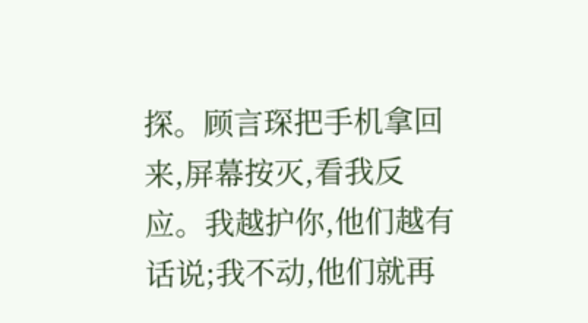探。顾言琛把手机拿回来,屏幕按灭,看我反应。我越护你,他们越有话说;我不动,他们就再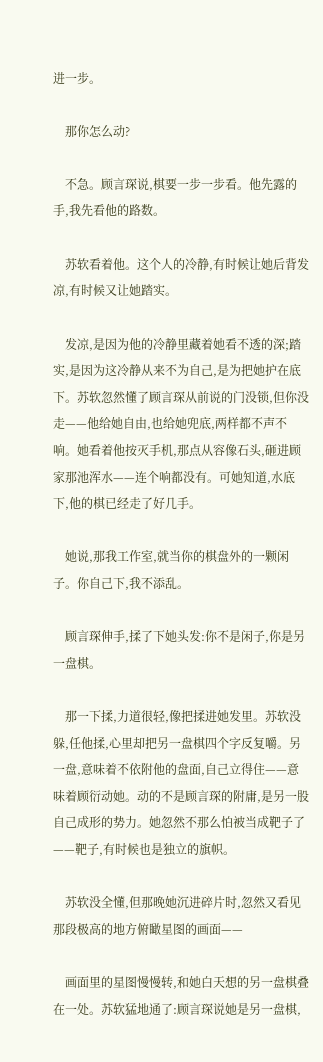进一步。

    那你怎么动?

    不急。顾言琛说,棋要一步一步看。他先露的手,我先看他的路数。

    苏软看着他。这个人的冷静,有时候让她后背发凉,有时候又让她踏实。

    发凉,是因为他的冷静里藏着她看不透的深;踏实,是因为这冷静从来不为自己,是为把她护在底下。苏软忽然懂了顾言琛从前说的门没锁,但你没走——他给她自由,也给她兜底,两样都不声不响。她看着他按灭手机,那点从容像石头,砸进顾家那池浑水——连个响都没有。可她知道,水底下,他的棋已经走了好几手。

    她说,那我工作室,就当你的棋盘外的一颗闲子。你自己下,我不添乱。

    顾言琛伸手,揉了下她头发:你不是闲子,你是另一盘棋。

    那一下揉,力道很轻,像把揉进她发里。苏软没躲,任他揉,心里却把另一盘棋四个字反复嚼。另一盘,意味着不依附他的盘面,自己立得住——意味着顾衍动她。动的不是顾言琛的附庸,是另一股自己成形的势力。她忽然不那么怕被当成靶子了——靶子,有时候也是独立的旗帜。

    苏软没全懂,但那晚她沉进碎片时,忽然又看见那段极高的地方俯瞰星图的画面——

    画面里的星图慢慢转,和她白天想的另一盘棋叠在一处。苏软猛地通了:顾言琛说她是另一盘棋,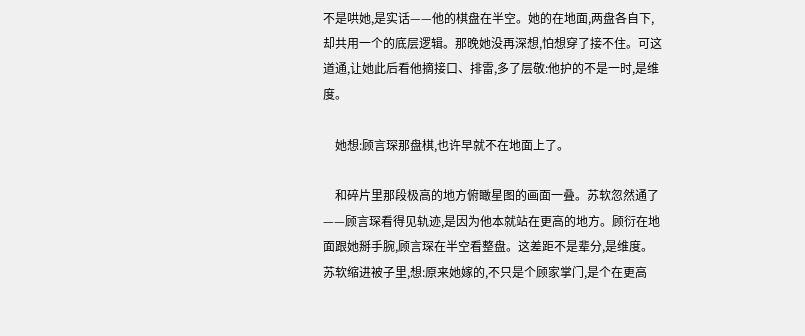不是哄她,是实话——他的棋盘在半空。她的在地面,两盘各自下,却共用一个的底层逻辑。那晚她没再深想,怕想穿了接不住。可这道通,让她此后看他摘接口、排雷,多了层敬:他护的不是一时,是维度。

    她想:顾言琛那盘棋,也许早就不在地面上了。

    和碎片里那段极高的地方俯瞰星图的画面一叠。苏软忽然通了——顾言琛看得见轨迹,是因为他本就站在更高的地方。顾衍在地面跟她掰手腕,顾言琛在半空看整盘。这差距不是辈分,是维度。苏软缩进被子里,想:原来她嫁的,不只是个顾家掌门,是个在更高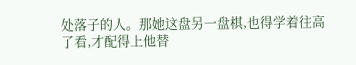处落子的人。那她这盘另一盘棋,也得学着往高了看,才配得上他替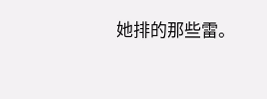她排的那些雷。